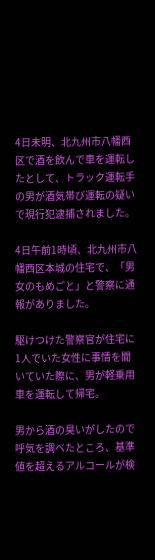4日未明、北九州市八幡西区で酒を飲んで車を運転したとして、トラック運転手の男が酒気帯び運転の疑いで現行犯逮捕されました。

4日午前1時頃、北九州市八幡西区本城の住宅で、「男女のもめごと」と警察に通報がありました。

駆けつけた警察官が住宅に1人でいた女性に事情を聞いていた際に、男が軽乗用車を運転して帰宅。

男から酒の臭いがしたので呼気を調べたところ、基準値を超えるアルコールが検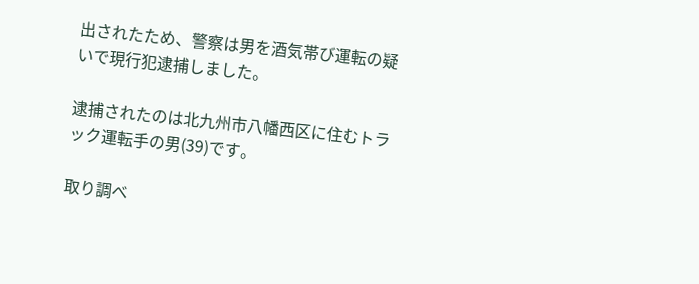出されたため、警察は男を酒気帯び運転の疑いで現行犯逮捕しました。

逮捕されたのは北九州市八幡西区に住むトラック運転手の男(39)です。

取り調べ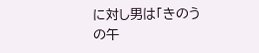に対し男は「きのうの午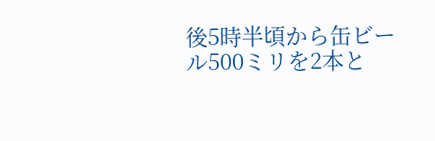後5時半頃から缶ビール500ミリを2本と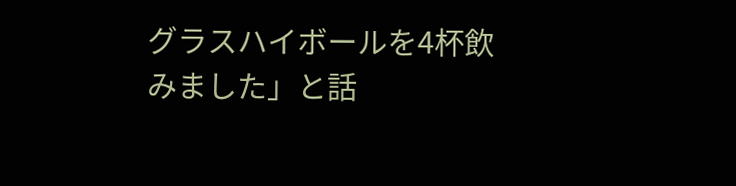グラスハイボールを4杯飲みました」と話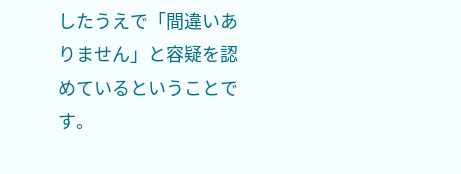したうえで「間違いありません」と容疑を認めているということです。